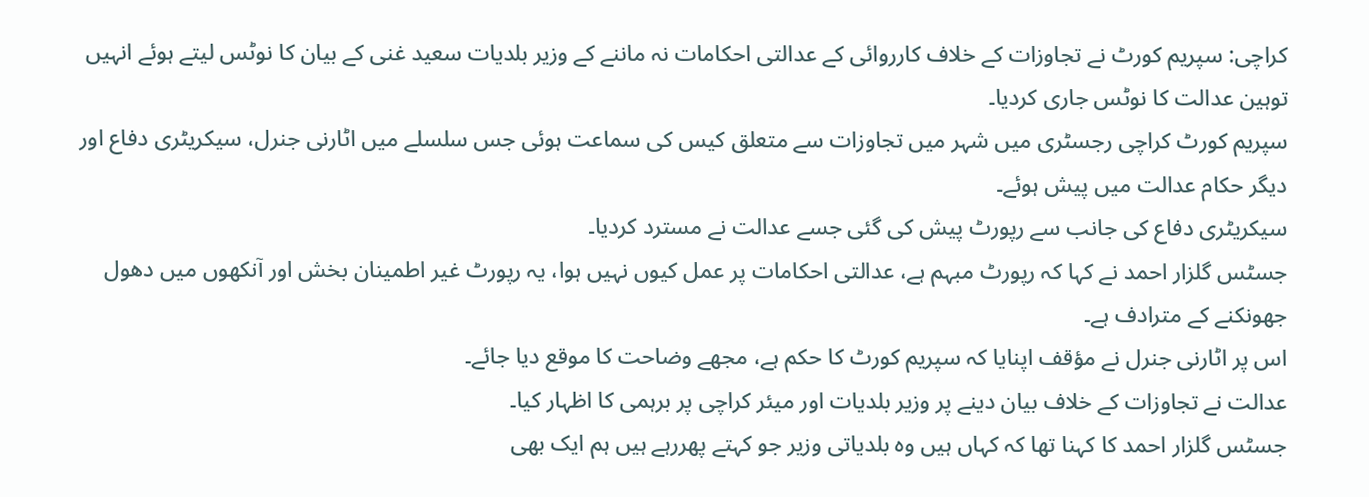کراچی: سپریم کورٹ نے تجاوزات کے خلاف کارروائی کے عدالتی احکامات نہ ماننے کے وزیر بلدیات سعید غنی کے بیان کا نوٹس لیتے ہوئے انہیں توہین عدالت کا نوٹس جاری کردیا۔
سپریم کورٹ کراچی رجسٹری میں شہر میں تجاوزات سے متعلق کیس کی سماعت ہوئی جس سلسلے میں اٹارنی جنرل، سیکریٹری دفاع اور دیگر حکام عدالت میں پیش ہوئے۔
سیکریٹری دفاع کی جانب سے رپورٹ پیش کی گئی جسے عدالت نے مسترد کردیا۔
جسٹس گلزار احمد نے کہا کہ رپورٹ مبہم ہے، عدالتی احکامات پر عمل کیوں نہیں ہوا، یہ رپورٹ غیر اطمینان بخش اور آنکھوں میں دھول جھونکنے کے مترادف ہے۔
اس پر اٹارنی جنرل نے مؤقف اپنایا کہ سپریم کورٹ کا حکم ہے، مجھے وضاحت کا موقع دیا جائے۔
عدالت نے تجاوزات کے خلاف بیان دینے پر وزیر بلدیات اور میئر کراچی پر برہمی کا اظہار کیا۔
جسٹس گلزار احمد کا کہنا تھا کہ کہاں ہیں وہ بلدیاتی وزیر جو کہتے پھررہے ہیں ہم ایک بھی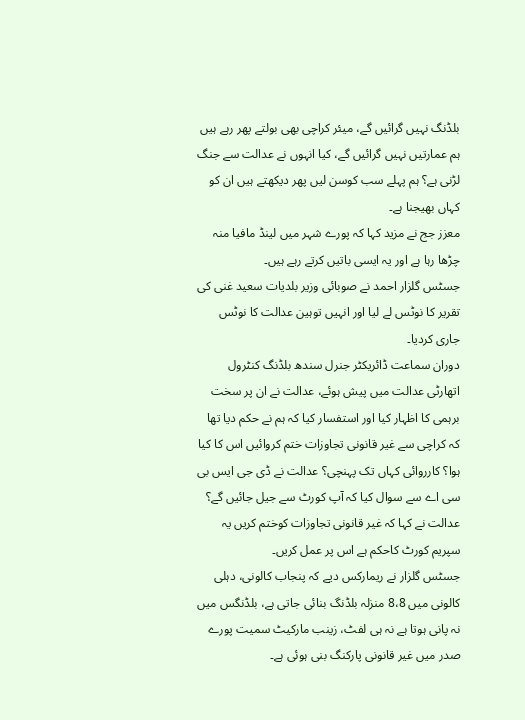بلڈنگ نہیں گرائیں گے، میئر کراچی بھی بولتے پھر رہے ہیں ہم عمارتیں نہیں گرائیں گے، کیا انہوں نے عدالت سے جنگ لڑنی ہے؟ ہم پہلے سب کوسن لیں پھر دیکھتے ہیں ان کو کہاں بھیجنا ہے۔
معزز جج نے مزید کہا کہ پورے شہر میں لینڈ مافیا منہ چڑھا رہا ہے اور یہ ایسی باتیں کرتے رہے ہیں۔
جسٹس گلزار احمد نے صوبائی وزیر بلدیات سعید غنی کی تقریر کا نوٹس لے لیا اور انہیں توہین عدالت کا نوٹس جاری کردیا۔
دوران سماعت ڈائریکٹر جنرل سندھ بلڈنگ کنٹرول اتھارٹی عدالت میں پیش ہوئے، عدالت نے ان پر سخت برہمی کا اظہار کیا اور استفسار کیا کہ ہم نے حکم دیا تھا کہ کراچی سے غیر قانونی تجاوزات ختم کروائیں اس کا کیا ہوا؟ کارروائی کہاں تک پہنچی؟ عدالت نے ڈی جی ایس بی سی اے سے سوال کیا کہ آپ کورٹ سے جیل جائیں گے؟
عدالت نے کہا کہ غیر قانونی تجاوزات کوختم کریں یہ سپریم کورٹ کاحکم ہے اس پر عمل کریں۔
جسٹس گلزار نے ریمارکس دیے کہ پنجاب کالونی، دہلی کالونی میں 8،8 منزلہ بلڈنگ بنائی جاتی ہے، بلڈنگس میں نہ پانی ہوتا ہے نہ ہی لفٹ، زینب مارکیٹ سمیت پورے صدر میں غیر قانونی پارکنگ بنی ہوئی ہے۔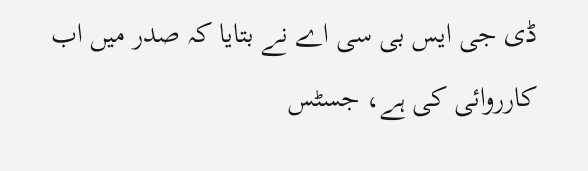ڈی جی ایس بی سی اے نے بتایا کہ صدر میں اب کارروائی کی ہے، جسٹس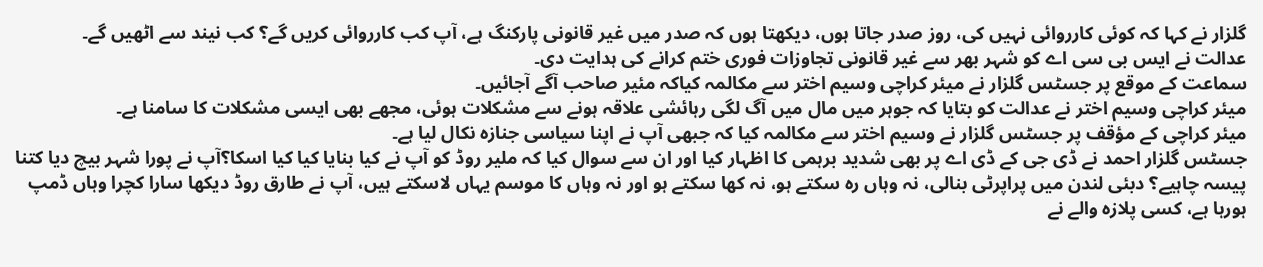گلزار نے کہا کہ کوئی کارروائی نہیں کی، روز صدر جاتا ہوں، دیکھتا ہوں کہ صدر میں غیر قانونی پارکنگ ہے، آپ کب کارروائی کریں گے؟ کب نیند سے اٹھیں گے۔
عدالت نے ایس بی سی اے کو شہر بھر سے غیر قانونی تجاوزات فوری ختم کرانے کی ہدایت دی۔
سماعت کے موقع پر جسٹس گلزار نے میئر کراچی وسیم اختر سے مکالمہ کیاکہ مئیر صاحب آگے آجائیں۔
میئر کراچی وسیم اختر نے عدالت کو بتایا کہ جوہر میں مال میں آگ لگی رہائشی علاقہ ہونے سے مشکلات ہوئی، مجھے بھی ایسی مشکلات کا سامنا ہے۔
میئر کراچی کے مؤقف پر جسٹس گلزار نے وسیم اختر سے مکالمہ کیا کہ جبھی آپ نے اپنا سیاسی جنازہ نکال لیا ہے۔
جسٹس گلزار احمد نے ڈی جی کے ڈی اے پر بھی شدید برہمی کا اظہار کیا اور ان سے سوال کیا کہ ملیر روڈ کو آپ نے کیا بنایا کیا کیا اسکا؟آپ نے پورا شہر بیچ دیا کتنا پیسہ چاہیے؟ دبئی لندن میں پراپرٹی بنالی، نہ وہاں رہ سکتے ہو، نہ کھا سکتے ہو اور نہ وہاں کا موسم یہاں لاسکتے ہیں، آپ نے طارق روڈ دیکھا سارا کچرا وہاں ڈمپ ہورہا ہے، کسی پلازہ والے نے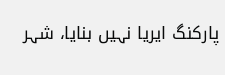پارکنگ ایریا نہیں بنایا، شہر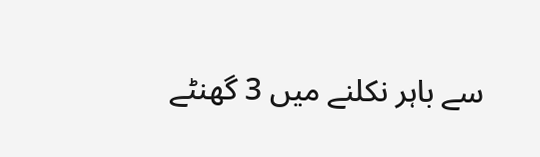سے باہر نکلنے میں 3 گھنٹے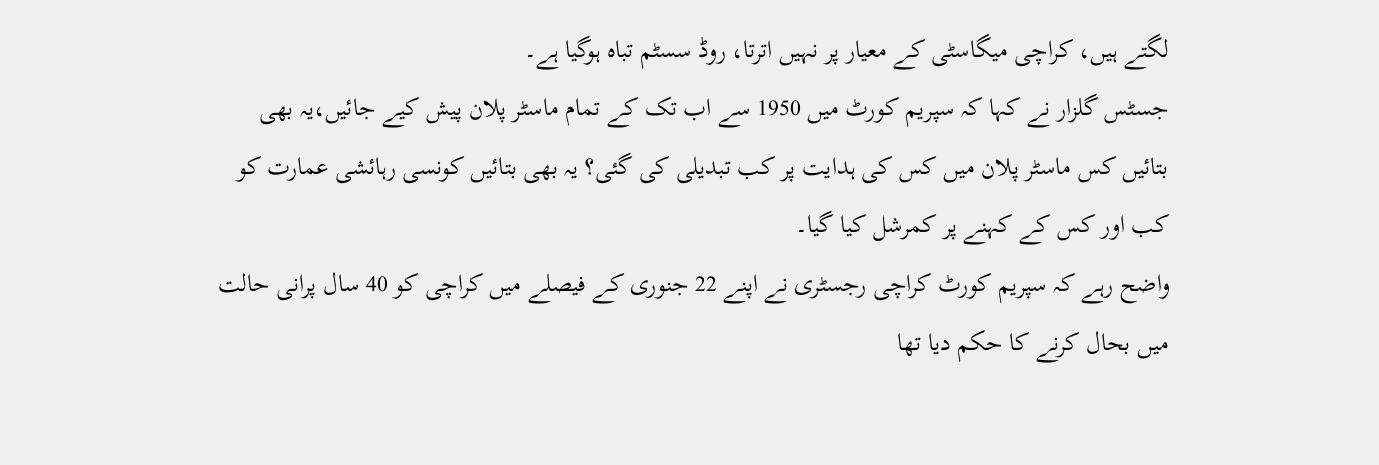لگتے ہیں، کراچی میگاسٹی کے معیار پر نہیں اترتا، روڈ سسٹم تباہ ہوگیا ہے۔
جسٹس گلزار نے کہا کہ سپریم کورٹ میں 1950 سے اب تک کے تمام ماسٹر پلان پیش کیے جائیں،یہ بھی بتائیں کس ماسٹر پلان میں کس کی ہدایت پر کب تبدیلی کی گئی؟ یہ بھی بتائیں کونسی رہائشی عمارت کو کب اور کس کے کہنے پر کمرشل کیا گیا۔
واضح رہے کہ سپریم کورٹ کراچی رجسٹری نے اپنے 22 جنوری کے فیصلے میں کراچی کو 40 سال پرانی حالت میں بحال کرنے کا حکم دیا تھا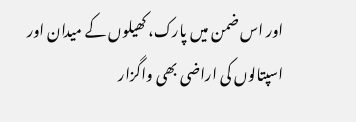اور اس ضمن میں پارک، کھیلوں کے میدان اور اسپتالوں کی اراضی بھی واگزار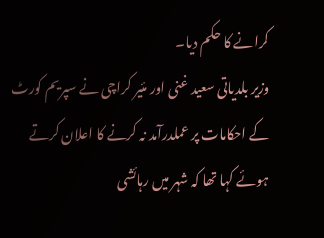کرانے کا حکم دیا۔
وزیر بلدیاتی سعید غنی اور مئیر کراچی نے سپریم کورٹ کے احکامات پر عملدرآمد نہ کرنے کا اعلان کرتے ہوئے کہا تھا کہ شہر میں رہائشی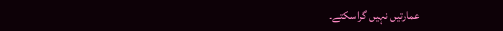عمارتیں نہیں گراسکتے۔